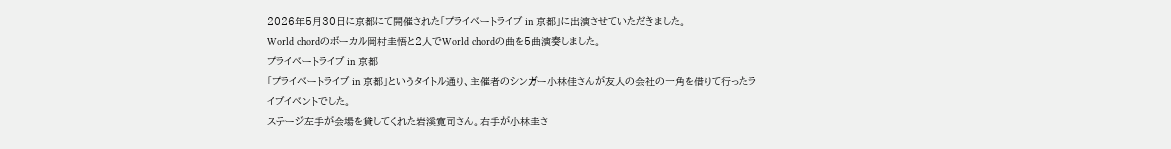2026年5月30日に京都にて開催された「プライベートライブ in 京都」に出演させていただきました。
World chordのボーカル岡村圭悟と2人でWorld chordの曲を5曲演奏しました。
プライベートライブ in 京都
「プライベートライブ in 京都」というタイトル通り、主催者のシンガー小林佳さんが友人の会社の一角を借りて行ったライブイベントでした。
ステージ左手が会場を貸してくれた岩溪寛司さん。右手が小林圭さ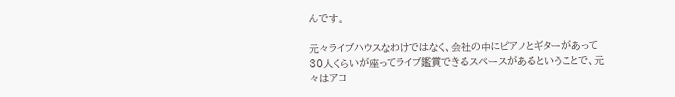んです。

元々ライブハウスなわけではなく、会社の中にピアノとギターがあって30人くらいが座ってライブ鑑賞できるスペースがあるということで、元々はアコ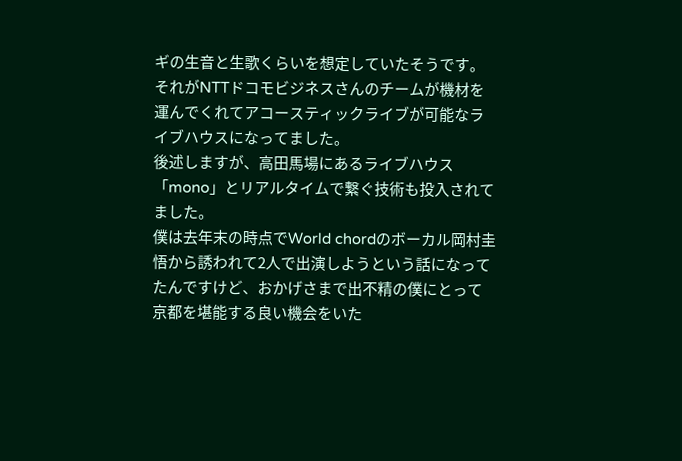ギの生音と生歌くらいを想定していたそうです。
それがNTTドコモビジネスさんのチームが機材を運んでくれてアコースティックライブが可能なライブハウスになってました。
後述しますが、高田馬場にあるライブハウス「mono」とリアルタイムで繋ぐ技術も投入されてました。
僕は去年末の時点でWorld chordのボーカル岡村圭悟から誘われて2人で出演しようという話になってたんですけど、おかげさまで出不精の僕にとって京都を堪能する良い機会をいた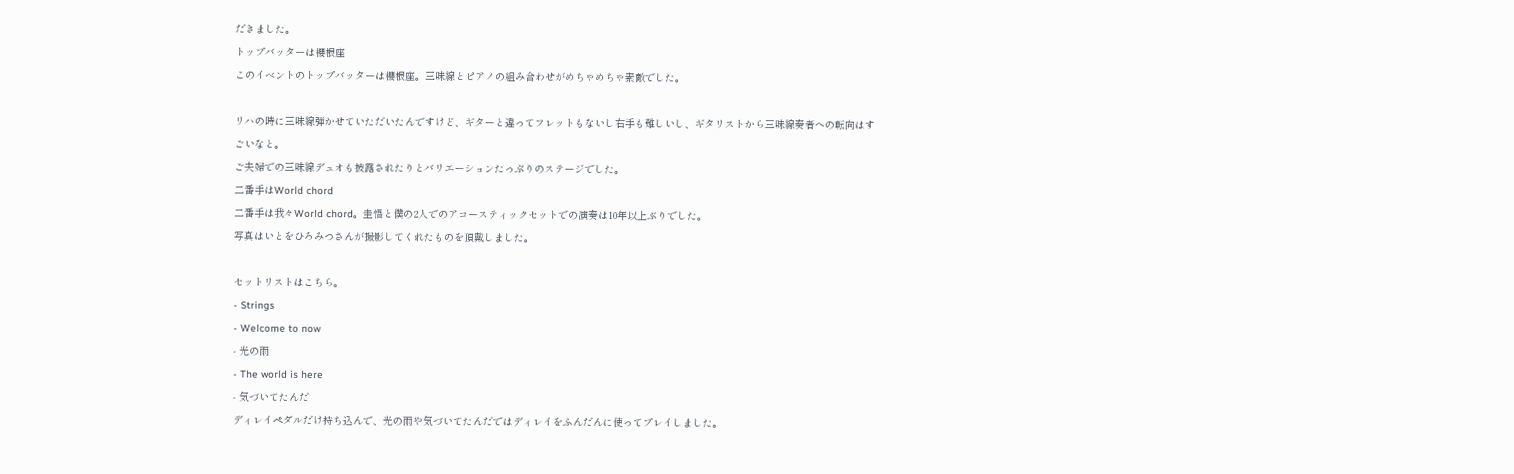だきました。
トップバッターは櫻根座
このイベントのトップバッターは櫻根座。三味線とピアノの組み合わせがめちゃめちゃ素敵でした。

リハの時に三味線弾かせていただいたんですけど、ギターと違ってフレットもないし右手も難しいし、ギタリストから三味線奏者への転向はすごいなと。
ご夫婦での三味線デュオも披露されたりとバリエーションたっぷりのステージでした。
二番手はWorld chord
二番手は我々World chord。圭悟と僕の2人でのアコースティックセットでの演奏は10年以上ぶりでした。
写真はいとをひろみつさんが撮影してくれたものを頂戴しました。

セットリストはこちら。
- Strings
- Welcome to now
- 光の雨
- The world is here
- 気づいてたんだ
ディレイペダルだけ持ち込んで、光の雨や気づいてたんだではディレイをふんだんに使ってプレイしました。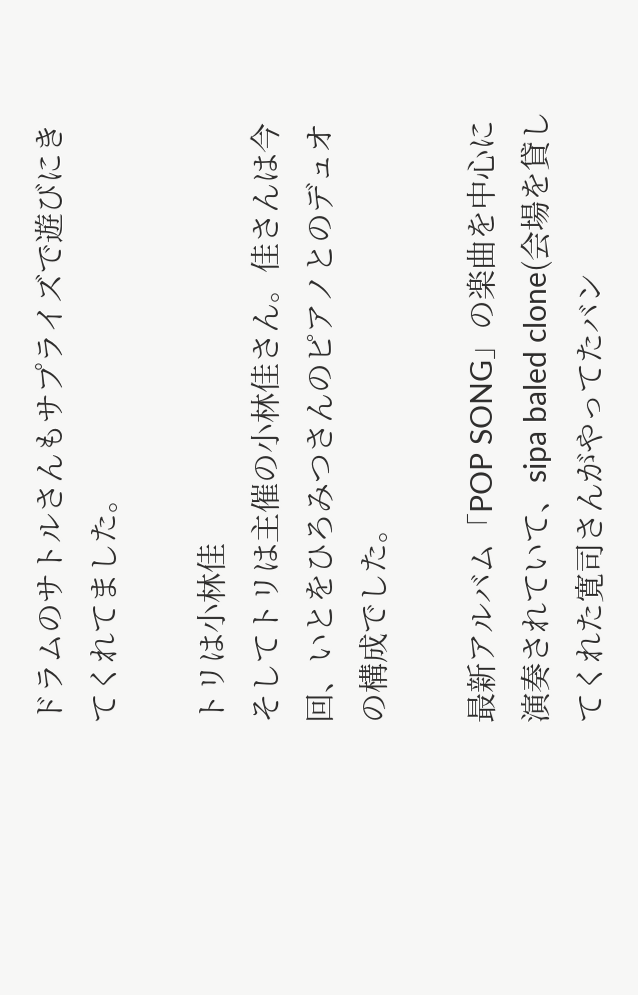ドラムのサトルさんもサプライズで遊びにきてくれてました。

トリは小林佳
そしてトリは主催の小林佳さん。佳さんは今回、いとをひろみつさんのピアノとのデュオの構成でした。

最新アルバム「POP SONG」の楽曲を中心に演奏されていて、sipa baled clone(会場を貸してくれた寛司さんがやってたバン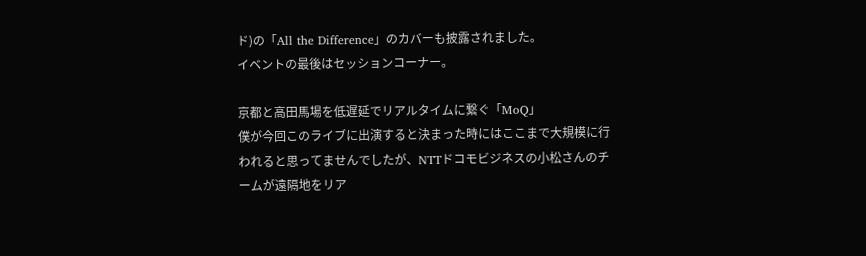ド)の「All the Difference」のカバーも披露されました。
イベントの最後はセッションコーナー。

京都と高田馬場を低遅延でリアルタイムに繋ぐ「MoQ」
僕が今回このライブに出演すると決まった時にはここまで大規模に行われると思ってませんでしたが、NTTドコモビジネスの小松さんのチームが遠隔地をリア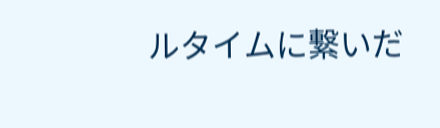ルタイムに繋いだ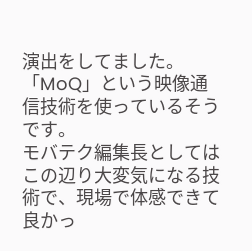演出をしてました。
「MoQ」という映像通信技術を使っているそうです。
モバテク編集長としてはこの辺り大変気になる技術で、現場で体感できて良かっ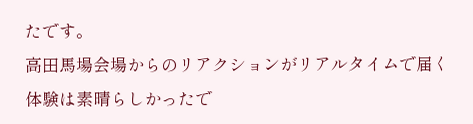たです。
高田馬場会場からのリアクションがリアルタイムで届く体験は素晴らしかったで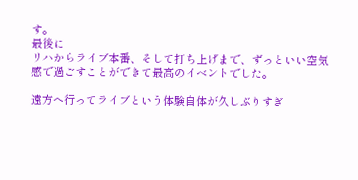す。
最後に
リハからライブ本番、そして打ち上げまで、ずっといい空気感で過ごすことができて最高のイベントでした。

遠方へ行ってライブという体験自体が久しぶりすぎ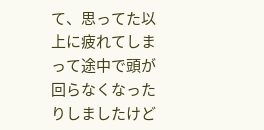て、思ってた以上に疲れてしまって途中で頭が回らなくなったりしましたけど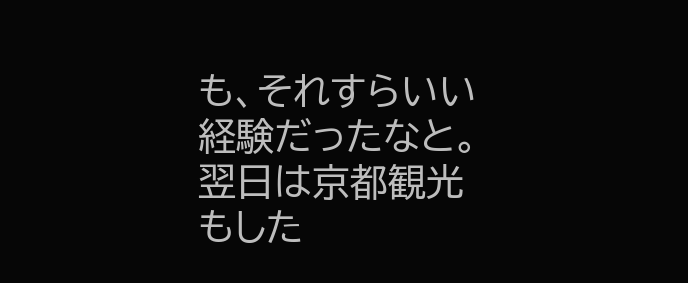も、それすらいい経験だったなと。
翌日は京都観光もした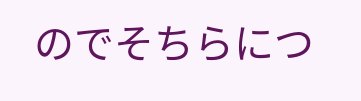のでそちらにつ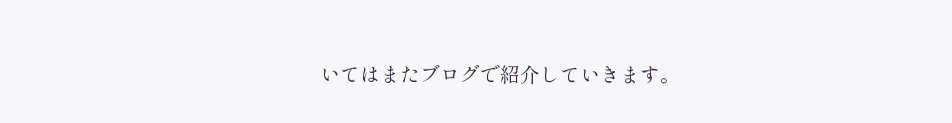いてはまたブログで紹介していきます。